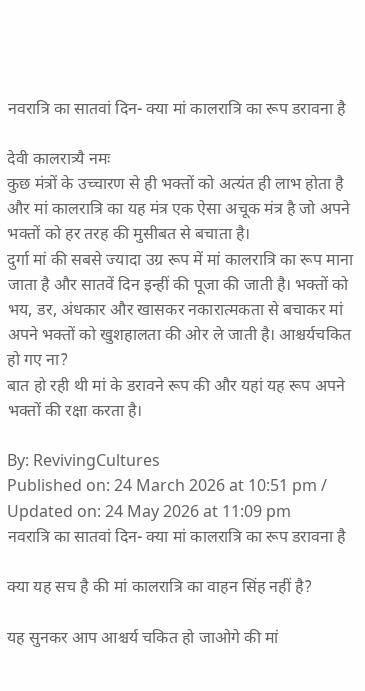नवरात्रि का सातवां दिन- क्या मां कालरात्रि का रूप डरावना है

देवी कालरात्र्यै नमः
कुछ मंत्रों के उच्चारण से ही भक्तों को अत्यंत ही लाभ होता है और मां कालरात्रि का यह मंत्र एक ऐसा अचूक मंत्र है जो अपने भक्तों को हर तरह की मुसीबत से बचाता है।
दुर्गा मां की सबसे ज्यादा उग्र रूप में मां कालरात्रि का रूप माना जाता है और सातवें दिन इन्हीं की पूजा की जाती है। भक्तों को भय, डर, अंधकार और खासकर नकारात्मकता से बचाकर मां अपने भक्तों को खुशहालता की ओर ले जाती है। आश्चर्यचकित हो गए ना?
बात हो रही थी मां के डरावने रूप की और यहां यह रूप अपने भक्तों की रक्षा करता है।

By: RevivingCultures
Published on: 24 March 2026 at 10:51 pm / Updated on: 24 May 2026 at 11:09 pm
नवरात्रि का सातवां दिन- क्या मां कालरात्रि का रूप डरावना है

क्या यह सच है की मां कालरात्रि का वाहन सिंह नहीं है?

यह सुनकर आप आश्चर्य चकित हो जाओगे की मां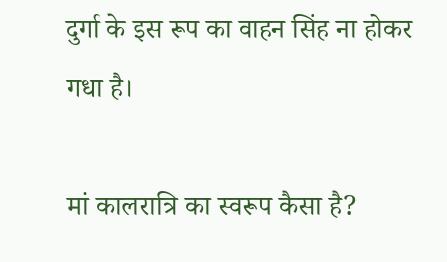दुर्गा के इस रूप का वाहन सिंह ना होकर गधा है।

मां कालरात्रि का स्वरूप कैसा है?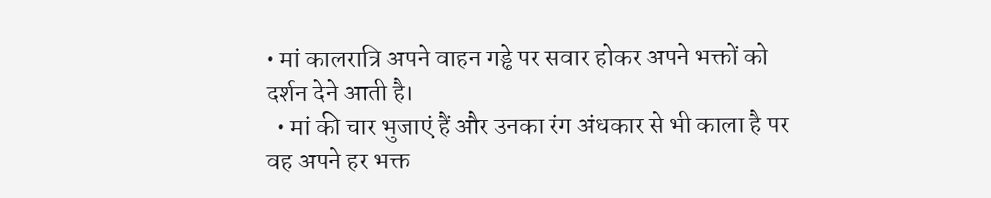• मां कालरात्रि अपने वाहन गड्ढे पर सवार होकर अपने भक्तों को दर्शन देने आती है।
  • मां की चार भुजाएं हैं और उनका रंग अंधकार से भी काला है पर वह अपने हर भक्त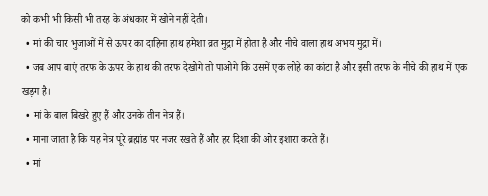को कभी भी किसी भी तरह के अंधकार में खोने नहीं देती।
  • मां की चार भुजाओं में से ऊपर का दाहिना हाथ हमेशा व्रत मुद्रा में होता है और नीचे वाला हाथ अभय मुद्रा में।
  • जब आप बाएं तरफ के ऊपर के हाथ की तरफ देखोगे तो पाओगे कि उसमें एक लोहे का कांटा है और इसी तरफ के नीचे की हाथ में एक खड़ग है।
  • मां के बाल बिखरे हुए हैं और उनके तीन नेत्र हैं।
  • माना जाता है कि यह नेत्र पूरे ब्रह्मांड पर नजर रखते हैं और हर दिशा की ओर इशारा करते हैं।
  • मां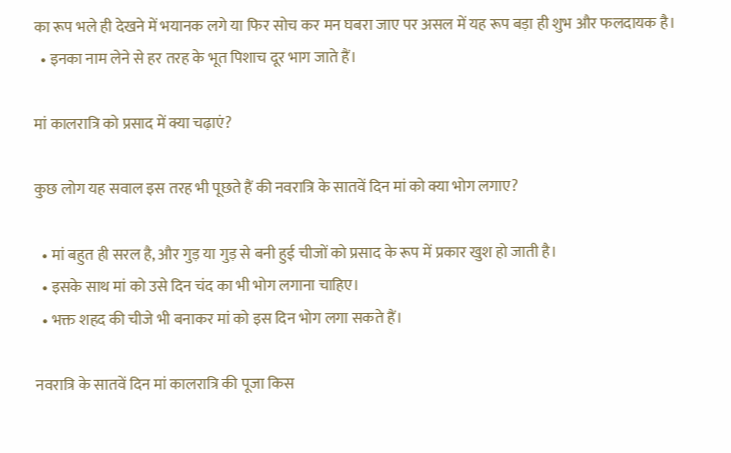का रूप भले ही देखने में भयानक लगे या फिर सोच कर मन घबरा जाए पर असल में यह रूप बड़ा ही शुभ और फलदायक है।
  • इनका नाम लेने से हर तरह के भूत पिशाच दूर भाग जाते हैं।

मां कालरात्रि को प्रसाद में क्या चढ़ाएं?

कुछ लोग यह सवाल इस तरह भी पूछते हैं की नवरात्रि के सातवें दिन मां को क्या भोग लगाए?

  • मां बहुत ही सरल है, और गुड़ या गुड़ से बनी हुई चीजों को प्रसाद के रूप में प्रकार खुश हो जाती है।
  • इसके साथ मां को उसे दिन चंद का भी भोग लगाना चाहिए।
  • भक्त शहद की चीजे भी बनाकर मां को इस दिन भोग लगा सकते हैं।

नवरात्रि के सातवें दिन मां कालरात्रि की पूजा किस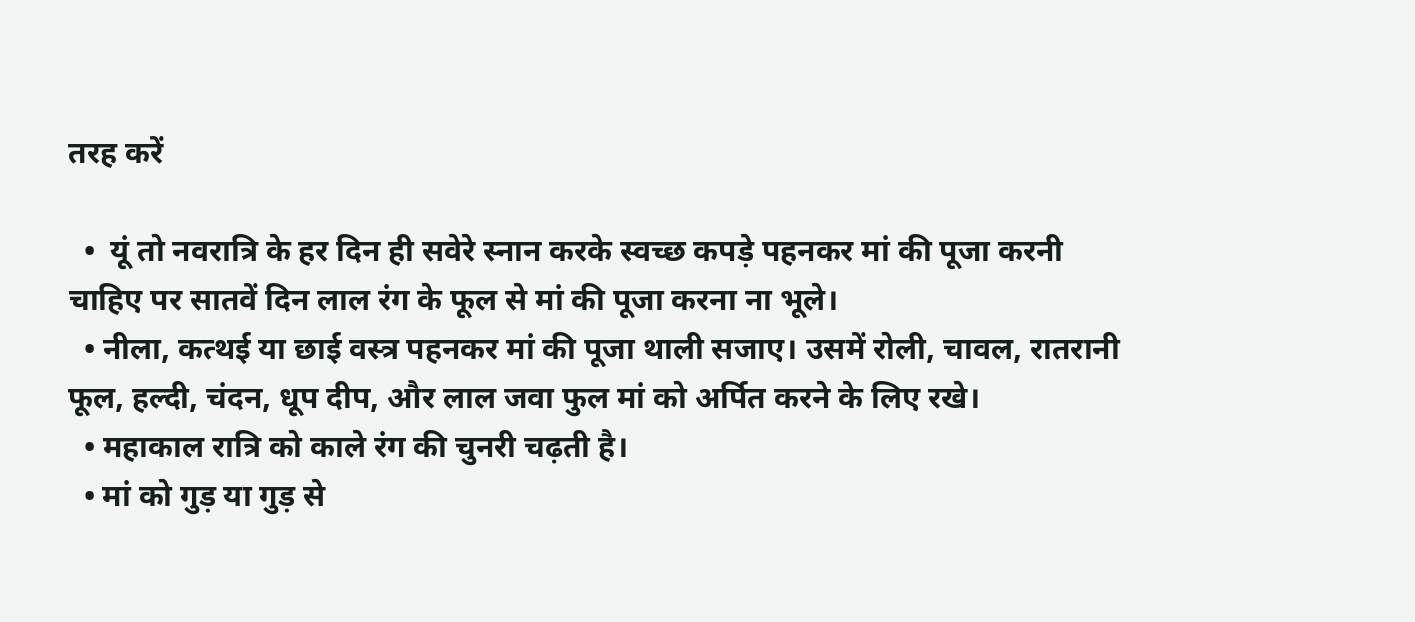तरह करें

  •  यूं तो नवरात्रि के हर दिन ही सवेरे स्नान करके स्वच्छ कपड़े पहनकर मां की पूजा करनी चाहिए पर सातवें दिन लाल रंग के फूल से मां की पूजा करना ना भूले।
  • नीला, कत्थई या छाई वस्त्र पहनकर मां की पूजा थाली सजाए। उसमें रोली, चावल, रातरानी फूल, हल्दी, चंदन, धूप दीप, और लाल जवा फुल मां को अर्पित करने के लिए रखे।
  • महाकाल रात्रि को काले रंग की चुनरी चढ़ती है।
  • मां को गुड़ या गुड़ से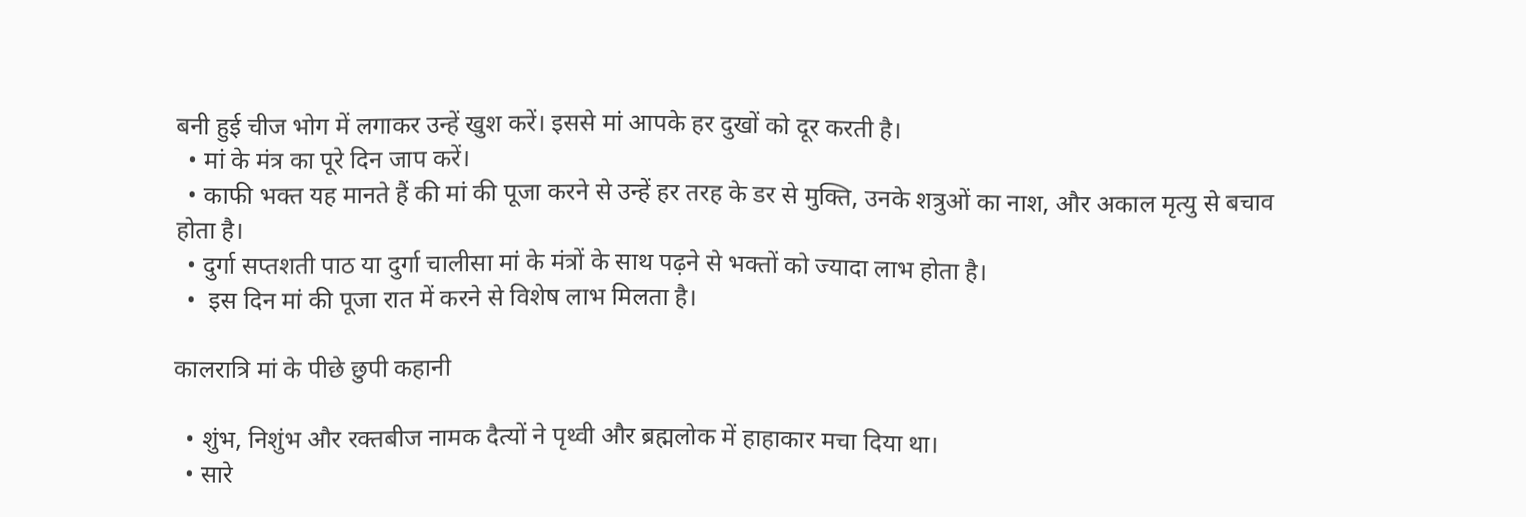बनी हुई चीज भोग में लगाकर उन्हें खुश करें। इससे मां आपके हर दुखों को दूर करती है।
  • मां के मंत्र का पूरे दिन जाप करें।
  • काफी भक्त यह मानते हैं की मां की पूजा करने से उन्हें हर तरह के डर से मुक्ति, उनके शत्रुओं का नाश, और अकाल मृत्यु से बचाव होता है।
  • दुर्गा सप्तशती पाठ या दुर्गा चालीसा मां के मंत्रों के साथ पढ़ने से भक्तों को ज्यादा लाभ होता है।
  •  इस दिन मां की पूजा रात में करने से विशेष लाभ मिलता है।

कालरात्रि मां के पीछे छुपी कहानी

  • शुंभ, निशुंभ और रक्तबीज नामक दैत्यों ने पृथ्वी और ब्रह्मलोक में हाहाकार मचा दिया था।
  • सारे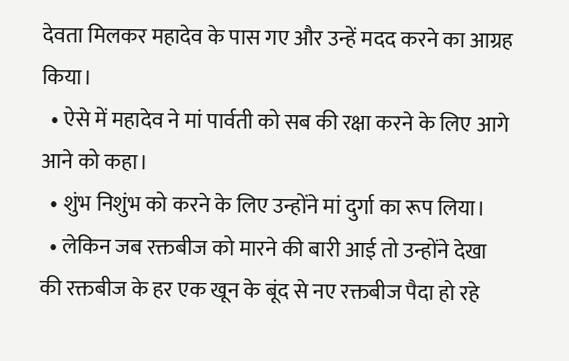देवता मिलकर महादेव के पास गए और उन्हें मदद करने का आग्रह किया।
  • ऐसे में महादेव ने मां पार्वती को सब की रक्षा करने के लिए आगे आने को कहा।
  • शुंभ निशुंभ को करने के लिए उन्होंने मां दुर्गा का रूप लिया।
  • लेकिन जब रक्तबीज को मारने की बारी आई तो उन्होंने देखा की रक्तबीज के हर एक खून के बूंद से नए रक्तबीज पैदा हो रहे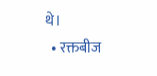थे।
  • रक्तबीज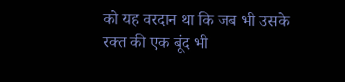को यह वरदान था कि जब भी उसके रक्त की एक बूंद भी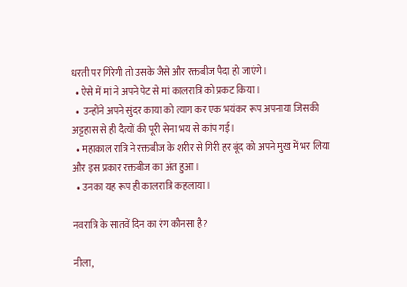धरती पर गिरेगी तो उसके जैसे और रक्तबीज पैदा हो जाएंगे।
  • ऐसे में मां ने अपने पेट से मां कालरात्रि को प्रकट किया।
  •  उन्होंने अपने सुंदर काया को त्याग कर एक भयंकर रूप अपनाया जिसकी अट्टहास से ही दैत्यों की पूरी सेना भय से कांप गई।
  • महाकाल रात्रि ने रक्तबीज के शरीर से गिरी हर बूंद को अपने मुख में भर लिया और इस प्रकार रक्तबीज का अंत हुआ।
  • उनका यह रूप ही कालरात्रि कहलाया।

नवरात्रि के सातवें दिन का रंग कौनसा है?

नीला,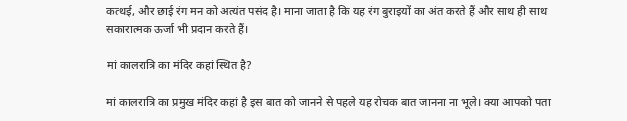कत्थई, और छाई रंग मन को अत्यंत पसंद है। माना जाता है कि यह रंग बुराइयों का अंत करते हैं और साथ ही साथ सकारात्मक ऊर्जा भी प्रदान करते हैं।

मां कालरात्रि का मंदिर कहां स्थित है?

मां कालरात्रि का प्रमुख मंदिर कहां है इस बात को जानने से पहले यह रोचक बात जानना ना भूले। क्या आपको पता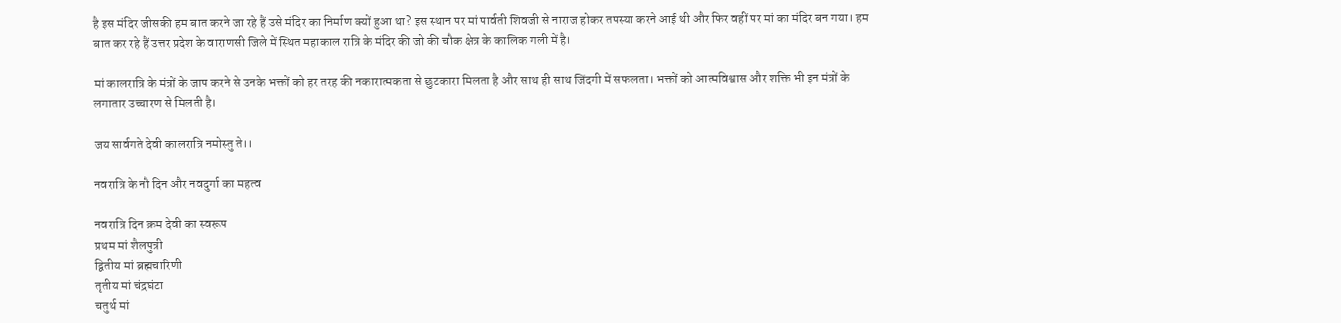है इस मंदिर जीसकी हम बात करने जा रहे हैं उसे मंदिर का निर्माण क्यों हुआ था? इस स्थान पर मां पार्वती शिवजी से नाराज होकर तपस्या करने आई थी और फिर वहीं पर मां का मंदिर बन गया। हम बात कर रहे हैं उत्तर प्रदेश के वाराणसी जिले में स्थित महाकाल रात्रि के मंदिर की जो की चौक क्षेत्र के कालिक गली में है।

मां कालरात्रि के मंत्रों के जाप करने से उनके भक्तों को हर तरह की नकारात्मकता से छुटकारा मिलता है और साथ ही साथ जिंदगी में सफलता। भक्तों को आत्मविश्वास और शक्ति भी इन मंत्रों के लगातार उच्चारण से मिलती है।

जय सार्वगते देवी कालरात्रि नमोस्तु ते।।

नवरात्रि के नौ दिन और नवदुर्गा का महत्व

नवरात्रि दिन क्रम देवी का स्वरूप
प्रथम मां शैलपुत्री
द्वितीय मां ब्रह्मचारिणी
तृतीय मां चंद्रघंटा
चतुर्थ मां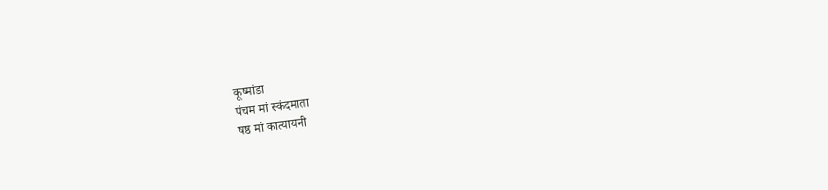कूष्मांडा
पंचम मां स्कंदमाता
षष्ठ मां कात्यायनी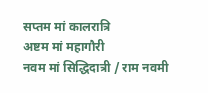सप्तम मां कालरात्रि
अष्टम मां महागौरी
नवम मां सिद्धिदात्री / राम नवमी